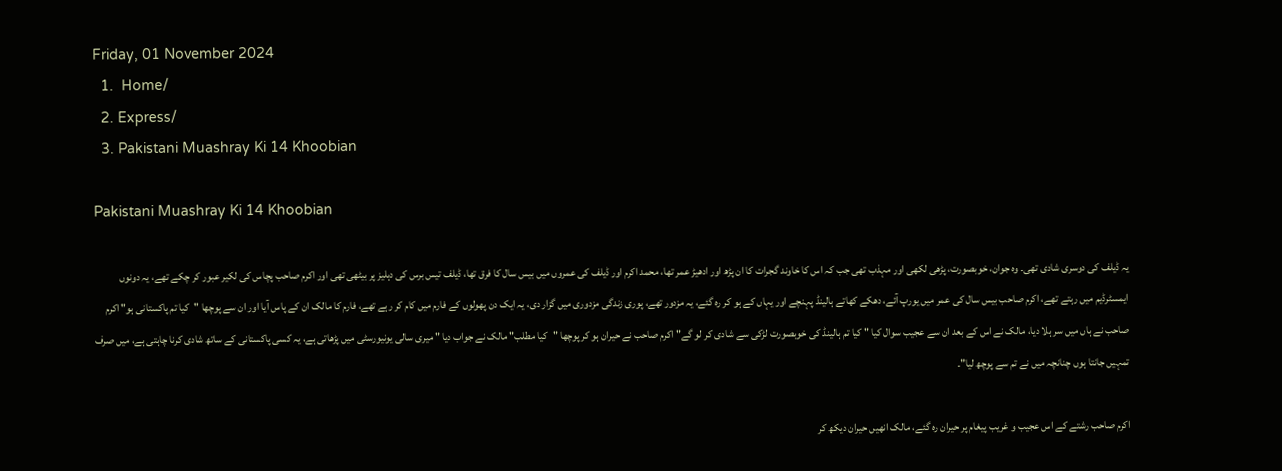Friday, 01 November 2024
  1.  Home/
  2. Express/
  3. Pakistani Muashray Ki 14 Khoobian

Pakistani Muashray Ki 14 Khoobian

یہ ڈیلف کی دوسری شادی تھی۔ وہ جوان، خوبصورت، پڑھی لکھی اور مہذب تھی جب کہ اس کا خاوند گجرات کا ان پڑھ اور ادھیڑ عمر تھا، محمد اکرم اور ڈیلف کی عمروں میں بیس سال کا فرق تھا، ڈیلف تیس برس کی دہلیز پر بیٹھی تھی اور اکرم صاحب پچاس کی لکیر عبور کر چکے تھے، یہ دونوں ایمسٹرڈیم میں رہتے تھے، اکرم صاحب بیس سال کی عمر میں یورپ آئے، دھکے کھاتے ہالینڈ پہنچے اور یہاں کے ہو کر رہ گئے، یہ مزدور تھے، پوری زندگی مزدوری میں گزار دی، یہ ایک دن پھولوں کے فارم میں کام کر رہے تھے، فارم کا مالک ان کے پاس آیا اور ان سے پوچھا "کیا تم پاکستانی ہو" اکرم صاحب نے ہاں میں سر ہلا دیا، مالک نے اس کے بعد ان سے عجیب سوال کیا " کیا تم ہالینڈ کی خوبصورت لڑکی سے شادی کر لو گے" اکرم صاحب نے حیران ہو کر پوچھا "کیا مطلب" مالک نے جواب دیا " میری سالی یونیورسٹی میں پڑھاتی ہے، یہ کسی پاکستانی کے ساتھ شادی کرنا چاہتی ہے، میں صرف تمہیں جانتا ہوں چنانچہ میں نے تم سے پوچھ لیا"۔

اکرم صاحب رشتے کے اس عجیب و غریب پیغام پر حیران رہ گئے، مالک انھیں حیران دیکھ کر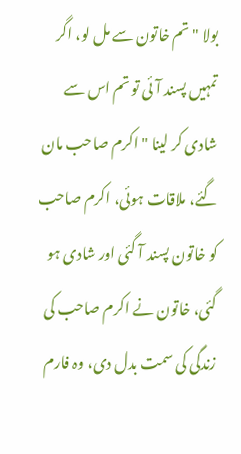بولا " تم خاتون سے مل لو، اگر تمہیں پسند آئی تو تم اس سے شادی کر لینا " اکرم صاحب مان گئے، ملاقات ہوئی، اکرم صاحب کو خاتون پسند آ گئی اور شادی ہو گئی، خاتون نے اکرم صاحب کی زندگی کی سمت بدل دی، وہ فارم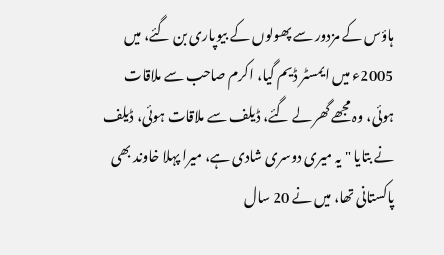ہاؤس کے مزدور سے پھولوں کے بیوپاری بن گئے، میں 2005ء میں ایمسٹر ڈیم گیا، اکرم صاحب سے ملاقات ہوئی، وہ مجھے گھر لے گئے، ڈیلف سے ملاقات ہوئی، ڈیلف نے بتایا " یہ میری دوسری شادی ہے، میرا پہلا خاوند بھی پاکستانی تھا، میں نے 20 سال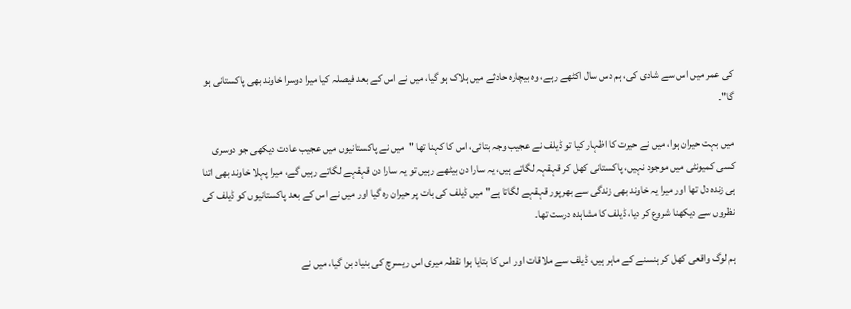کی عمر میں اس سے شادی کی، ہم دس سال اکٹھے رہے، وہ بیچارہ حادثے میں ہلاک ہو گیا، میں نے اس کے بعد فیصلہ کیا میرا دوسرا خاوند بھی پاکستانی ہو گا"۔

میں بہت حیران ہوا، میں نے حیرت کا اظہار کیا تو ڈیلف نے عجیب وجہ بتائی، اس کا کہنا تھا "میں نے پاکستانیوں میں عجیب عادت دیکھی جو دوسری کسی کمیونٹی میں موجود نہیں، پاکستانی کھل کر قہقہہ لگاتے ہیں، یہ سارا دن بیٹھے رہیں تو یہ سارا دن قہقہے لگاتے رہیں گے، میرا پہلا خاوند بھی اتنا ہی زندہ دل تھا اور میرا یہ خاوند بھی زندگی سے بھرپور قہقہے لگاتا ہے" میں ڈیلف کی بات پر حیران رہ گیا اور میں نے اس کے بعد پاکستانیوں کو ڈیلف کی نظروں سے دیکھنا شروع کر دیا، ڈیلف کا مشاہدہ درست تھا۔

ہم لوگ واقعی کھل کر ہنسنے کے ماہر ہیں، ڈیلف سے ملاقات اور اس کا بتایا ہوا نقطہ میری اس ریسرچ کی بنیاد بن گیا، میں نے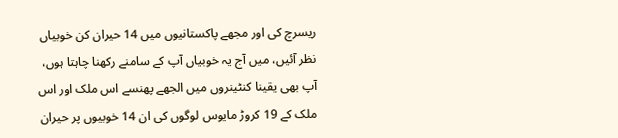ریسرچ کی اور مجھے پاکستانیوں میں 14 حیران کن خوبیاں نظر آئیں، میں آج یہ خوبیاں آپ کے سامنے رکھنا چاہتا ہوں، آپ بھی یقینا کنٹینروں میں الجھے پھنسے اس ملک اور اس ملک کے 19 کروڑ مایوس لوگوں کی ان 14 خوبیوں پر حیران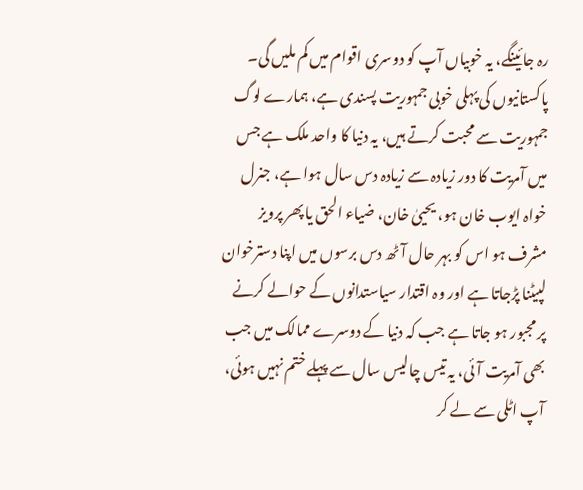رہ جائینگے، یہ خوبیاں آپ کو دوسری اقوام میں کم ملیں گی۔ پاکستانیوں کی پہلی خوبی جمہوریت پسندی ہے، ہمارے لوگ جمہوریت سے محبت کرتے ہیں، یہ دنیا کا واحد ملک ہے جس میں آمریت کا دور زیادہ سے زیادہ دس سال ہوا ہے، جنرل خواہ ایوب خان ہو، یحییٰ خان، ضیاء الحق یا پھر پرویز مشرف ہو اس کو بہر حال آٹھ دس برسوں میں اپنا دسترخوان لپیٹنا پڑجاتا ہے اور وہ اقتدار سیاستدانوں کے حوالے کرنے پر مجبور ہو جاتا ہے جب کہ دنیا کے دوسرے ممالک میں جب بھی آمریت آئی، یہ تیس چالیس سال سے پہلے ختم نہیں ہوئی، آپ اٹلی سے لے کر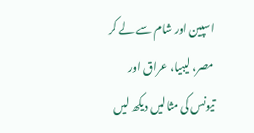اسپین اور شام سے لے کر مصر، لیبیا، عراق اور تیونس کی مثالیں دیکھ لیں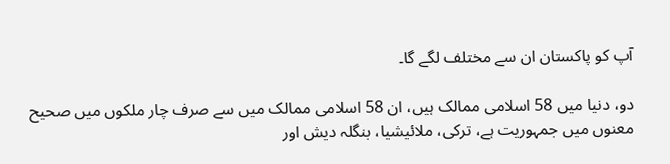آپ کو پاکستان ان سے مختلف لگے گا۔

دو، دنیا میں 58 اسلامی ممالک ہیں، ان 58 اسلامی ممالک میں سے صرف چار ملکوں میں صحیح معنوں میں جمہوریت ہے، ترکی، ملائیشیا، بنگلہ دیش اور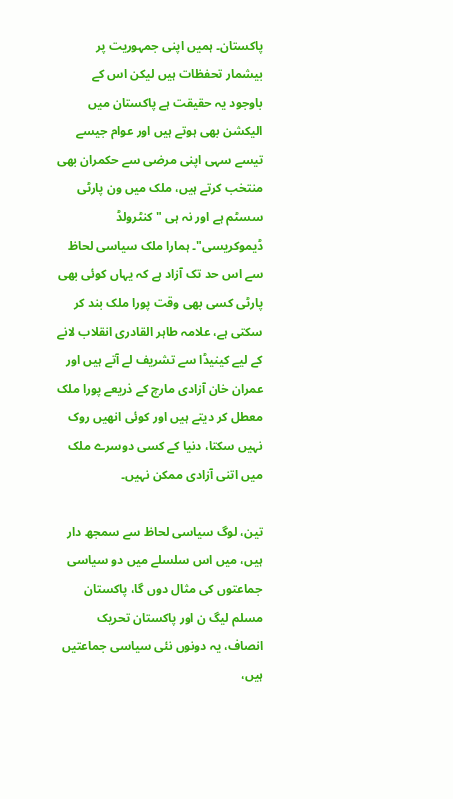پاکستان۔ ہمیں اپنی جمہوریت پر بیشمار تحفظات ہیں لیکن اس کے باوجود یہ حقیقت ہے پاکستان میں الیکشن بھی ہوتے ہیں اور عوام جیسے تیسے سہی اپنی مرضی سے حکمران بھی منتخب کرتے ہیں، ملک میں ون پارٹی سسٹم ہے اور نہ ہی " کنٹرولڈ ڈیموکریسی"۔ ہمارا ملک سیاسی لحاظ سے اس حد تک آزاد ہے کہ یہاں کوئی بھی پارٹی کسی بھی وقت پورا ملک بند کر سکتی ہے، علامہ طاہر القادری انقلاب لانے کے لیے کینیڈا سے تشریف لے آتے ہیں اور عمران خان آزادی مارچ کے ذریعے پورا ملک معطل کر دیتے ہیں اور کوئی انھیں روک نہیں سکتا، دنیا کے کسی دوسرے ملک میں اتنی آزادی ممکن نہیں۔

تین، لوگ سیاسی لحاظ سے سمجھ دار ہیں، میں اس سلسلے میں دو سیاسی جماعتوں کی مثال دوں گا، پاکستان مسلم لیگ ن اور پاکستان تحریک انصاف، یہ دونوں نئی سیاسی جماعتیں ہیں،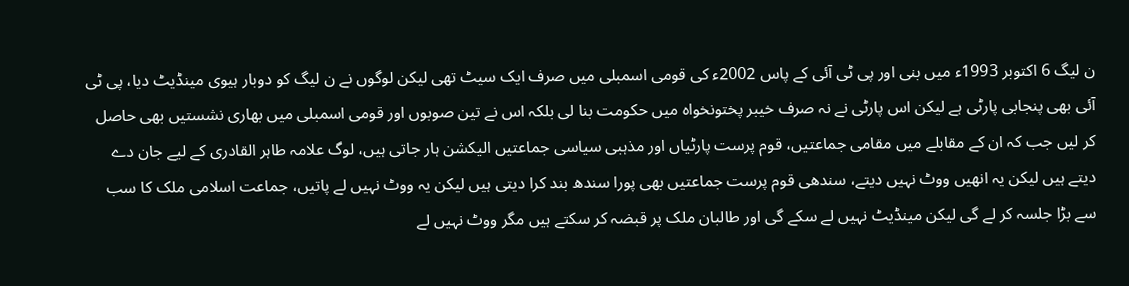ن لیگ 6 اکتوبر 1993ء میں بنی اور پی ٹی آئی کے پاس 2002ء کی قومی اسمبلی میں صرف ایک سیٹ تھی لیکن لوگوں نے ن لیگ کو دوبار ہیوی مینڈیٹ دیا، پی ٹی آئی بھی پنجابی پارٹی ہے لیکن اس پارٹی نے نہ صرف خیبر پختونخواہ میں حکومت بنا لی بلکہ اس نے تین صوبوں اور قومی اسمبلی میں بھاری نشستیں بھی حاصل کر لیں جب کہ ان کے مقابلے میں مقامی جماعتیں، قوم پرست پارٹیاں اور مذہبی سیاسی جماعتیں الیکشن ہار جاتی ہیں، لوگ علامہ طاہر القادری کے لیے جان دے دیتے ہیں لیکن یہ انھیں ووٹ نہیں دیتے، سندھی قوم پرست جماعتیں بھی پورا سندھ بند کرا دیتی ہیں لیکن یہ ووٹ نہیں لے پاتیں، جماعت اسلامی ملک کا سب سے بڑا جلسہ کر لے گی لیکن مینڈیٹ نہیں لے سکے گی اور طالبان ملک پر قبضہ کر سکتے ہیں مگر ووٹ نہیں لے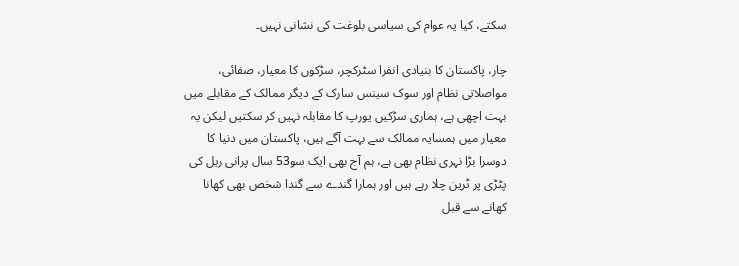سکتے، کیا یہ عوام کی سیاسی بلوغت کی نشانی نہیں۔

چار، پاکستان کا بنیادی انفرا سٹرکچر، سڑکوں کا معیار، صفائی، مواصلاتی نظام اور سوک سینس سارک کے دیگر ممالک کے مقابلے میں بہت اچھی ہے، ہماری سڑکیں یورپ کا مقابلہ نہیں کر سکتیں لیکن یہ معیار میں ہمسایہ ممالک سے بہت آگے ہیں، پاکستان میں دنیا کا دوسرا بڑا نہری نظام بھی ہے، ہم آج بھی ایک سو53 سال پرانی ریل کی پٹڑی پر ٹرین چلا رہے ہیں اور ہمارا گندے سے گندا شخص بھی کھانا کھانے سے قبل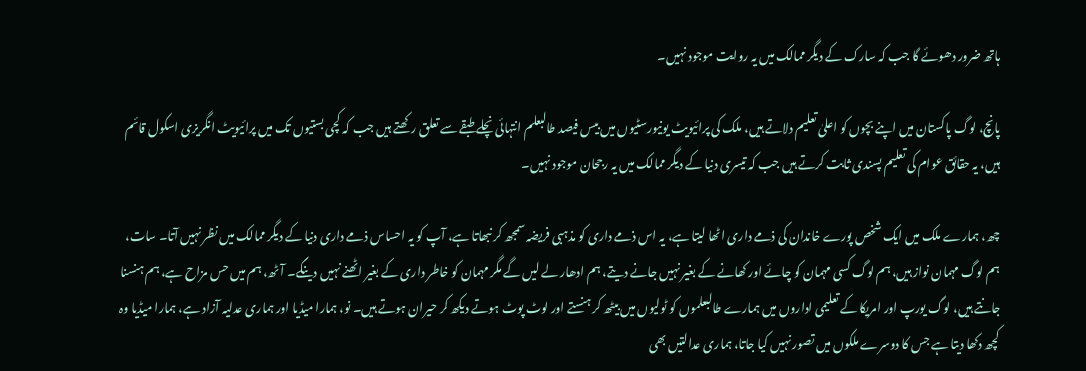ہاتھ ضرور دھوئے گا جب کہ سارک کے دیگر ممالک میں یہ روایت موجود نہیں۔

پانچ، لوگ پاکستان میں اپنے بچوں کو اعلیٰ تعلیم دلاتے ہیں، ملک کی پرائیویٹ یونیورسٹیوں میں بیس فیصد طالبعلم انتہائی نچلے طبقے سے تعلق رکھتے ہیں جب کہ کچی بستیوں تک میں پرائیویٹ انگریزی اسکول قائم ہیں، یہ حقائق عوام کی تعلیم پسندی ثابت کرتے ہیں جب کہ تیسری دنیا کے دیگر ممالک میں یہ رجحان موجود نہیں۔

چھ، ہمارے ملک میں ایک شخص پورے خاندان کی ذمے داری اٹھا لیتا ہے، یہ اس ذمے داری کو مذہبی فریضہ سمجھ کر نبھاتا ہے، آپ کو یہ احساس ذمے داری دنیا کے دیگر ممالک میں نظر نہیں آتا۔ سات، ہم لوگ مہمان نواز ہیں، ہم لوگ کسی مہمان کو چائے اور کھانے کے بغیر نہیں جانے دیتے، ہم ادھار لے لیں گے مگر مہمان کو خاطر داری کے بغیر اٹھنے نہیں دینگے۔ آٹھ، ہم میں حس مزاح ہے، ہم ہنسنا جانتے ہیں، لوگ یورپ اور امریکا کے تعلیمی اداروں میں ہمارے طالبعلموں کو ٹولیوں میں بیٹھ کر ہنستے اور لوٹ پوٹ ہوتے دیکھ کر حیران ہوتے ہیں۔ نو، ہمارا میڈیا اور ہماری عدلیہ آزاد ہے، ہمارا میڈیا وہ کچھ دکھا دیتا ہے جس کا دوسرے ملکوں میں تصور نہیں کیا جاتا، ہماری عدالتیں بھی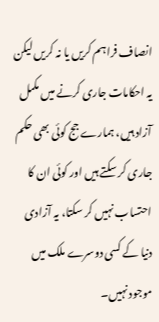انصاف فراہم کریں یا نہ کریں لیکن یہ احکامات جاری کرنے میں مکمل آزاد ہیں، ہمارے جج کوئی بھی حکم جاری کر سکتے ہیں اور کوئی ان کا احتساب نہیں کر سکتا، یہ آزادی دنیا کے کسی دوسرے ملک میں موجود نہیں۔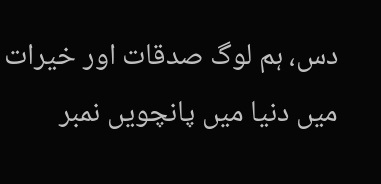دس، ہم لوگ صدقات اور خیرات میں دنیا میں پانچویں نمبر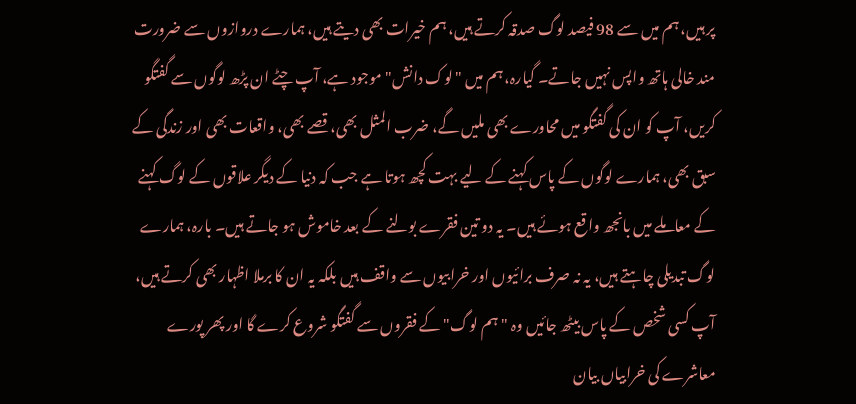پر ہیں، ہم میں سے 98 فیصد لوگ صدقہ کرتے ہیں، ہم خیرات بھی دیتے ہیں، ہمارے دروازوں سے ضرورت مند خالی ہاتھ واپس نہیں جاتے۔ گیارہ، ہم میں "لوک دانش" موجود ہے، آپ چٹے ان پڑھ لوگوں سے گفتگو کریں، آپ کو ان کی گفتگو میں محاورے بھی ملیں گے، ضرب المثل بھی، قصے بھی، واقعات بھی اور زندگی کے سبق بھی، ہمارے لوگوں کے پاس کہنے کے لیے بہت کچھ ہوتا ہے جب کہ دنیا کے دیگر علاقوں کے لوگ کہنے کے معاملے میں بانجھ واقع ہوئے ہیں۔ یہ دو تین فقرے بولنے کے بعد خاموش ہو جاتے ہیں۔ بارہ، ہمارے لوگ تبدیلی چاہتے ہیں، یہ نہ صرف برائیوں اور خرابیوں سے واقف ہیں بلکہ یہ ان کا برملا اظہار بھی کرتے ہیں، آپ کسی شخص کے پاس بیٹھ جائیں وہ "ہم لوگ" کے فقروں سے گفتگو شروع کرے گا اور پھر پورے معاشرے کی خرابیاں بیان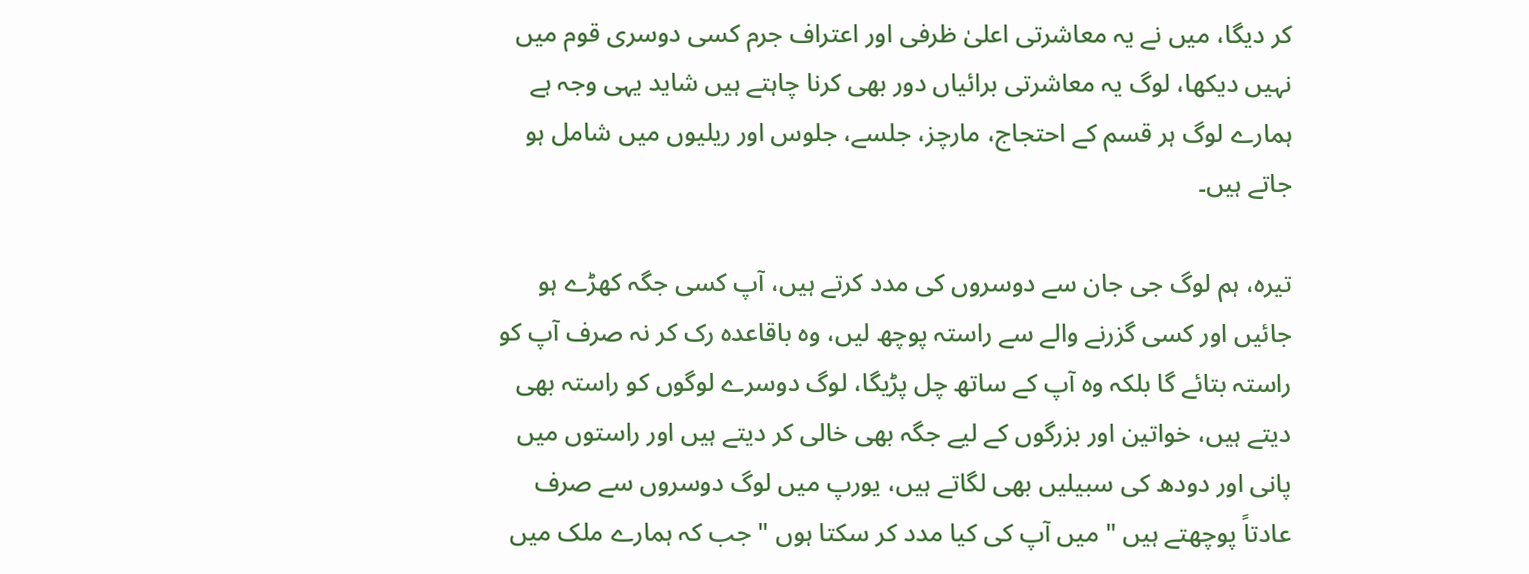کر دیگا، میں نے یہ معاشرتی اعلیٰ ظرفی اور اعتراف جرم کسی دوسری قوم میں نہیں دیکھا، لوگ یہ معاشرتی برائیاں دور بھی کرنا چاہتے ہیں شاید یہی وجہ ہے ہمارے لوگ ہر قسم کے احتجاج، مارچز، جلسے، جلوس اور ریلیوں میں شامل ہو جاتے ہیں۔

تیرہ، ہم لوگ جی جان سے دوسروں کی مدد کرتے ہیں، آپ کسی جگہ کھڑے ہو جائیں اور کسی گزرنے والے سے راستہ پوچھ لیں، وہ باقاعدہ رک کر نہ صرف آپ کو راستہ بتائے گا بلکہ وہ آپ کے ساتھ چل پڑیگا، لوگ دوسرے لوگوں کو راستہ بھی دیتے ہیں، خواتین اور بزرگوں کے لیے جگہ بھی خالی کر دیتے ہیں اور راستوں میں پانی اور دودھ کی سبیلیں بھی لگاتے ہیں، یورپ میں لوگ دوسروں سے صرف عادتاً پوچھتے ہیں " میں آپ کی کیا مدد کر سکتا ہوں " جب کہ ہمارے ملک میں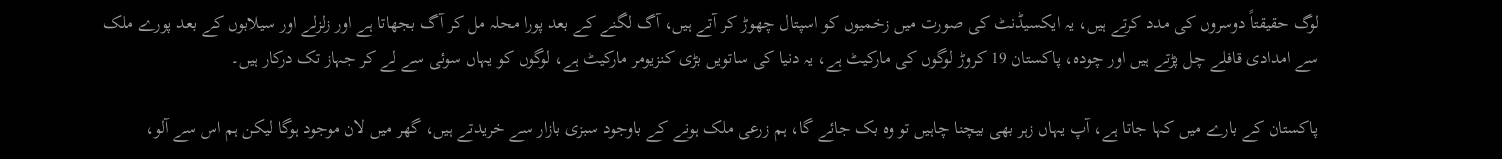لوگ حقیقتاً دوسروں کی مدد کرتے ہیں، یہ ایکسیڈنٹ کی صورت میں زخمیوں کو اسپتال چھوڑ کر آتے ہیں، آگ لگنے کے بعد پورا محلہ مل کر آگ بجھاتا ہے اور زلزلے اور سیلابوں کے بعد پورے ملک سے امدادی قافلے چل پڑتے ہیں اور چودہ، پاکستان 19 کروڑ لوگوں کی مارکیٹ ہے، یہ دنیا کی ساتویں بڑی کنزیومر مارکیٹ ہے، لوگوں کو یہاں سوئی سے لے کر جہاز تک درکار ہیں۔

پاکستان کے بارے میں کہا جاتا ہے، آپ یہاں زہر بھی بیچنا چاہیں تو وہ بک جائے گا، ہم زرعی ملک ہونے کے باوجود سبزی بازار سے خریدتے ہیں، گھر میں لان موجود ہوگا لیکن ہم اس سے آلو،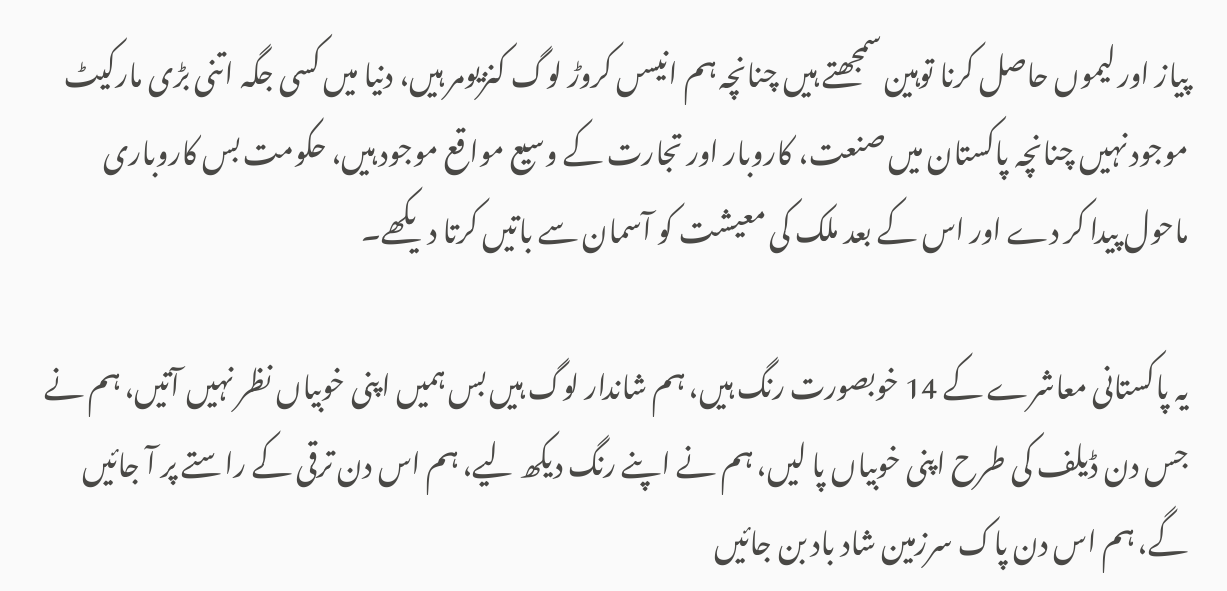پیاز اور لیموں حاصل کرنا توہین سمجھتے ہیں چنانچہ ہم انیسں کروڑ لوگ کنزیومر ہیں، دنیا میں کسی جگہ اتنی بڑی مارکیٹ موجود نہیں چنانچہ پاکستان میں صنعت، کاروبار اور تجارت کے وسیع مواقع موجود ہیں، حکومت بس کاروباری ماحول پیدا کر دے اور اس کے بعد ملک کی معیشت کو آسمان سے باتیں کرتا دیکھے۔

یہ پاکستانی معاشرے کے 14 خوبصورت رنگ ہیں، ہم شاندار لوگ ہیں بس ہمیں اپنی خوبیاں نظر نہیں آتیں، ہم نے جس دن ڈیلف کی طرح اپنی خوبیاں پا لیں، ہم نے اپنے رنگ دیکھ لیے، ہم اس دن ترقی کے راستے پر آ جائیں گے، ہم اس دن پاک سرزمین شاد باد بن جائیں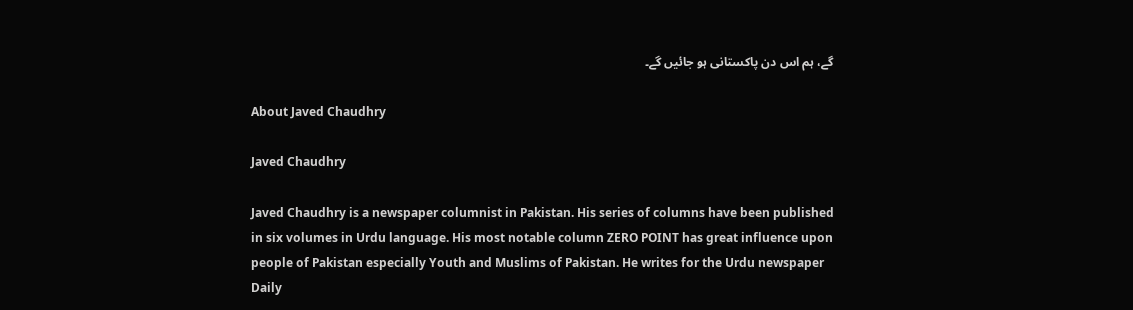گے، ہم اس دن پاکستانی ہو جائیں گے۔

About Javed Chaudhry

Javed Chaudhry

Javed Chaudhry is a newspaper columnist in Pakistan. His series of columns have been published in six volumes in Urdu language. His most notable column ZERO POINT has great influence upon people of Pakistan especially Youth and Muslims of Pakistan. He writes for the Urdu newspaper Daily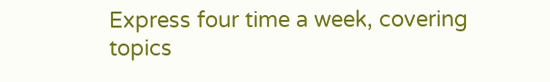Express four time a week, covering topics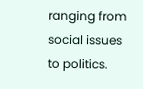ranging from social issues to politics.